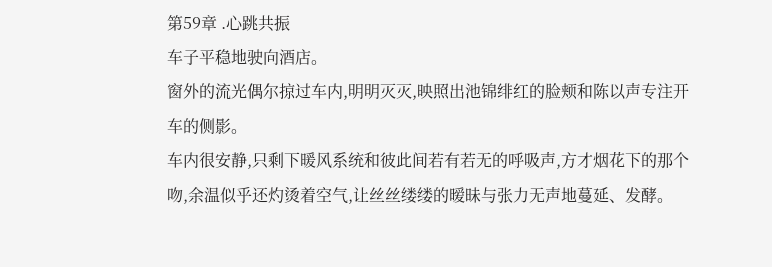第59章 .心跳共振
车子平稳地驶向酒店。
窗外的流光偶尔掠过车内,明明灭灭,映照出池锦绯红的脸颊和陈以声专注开车的侧影。
车内很安静,只剩下暖风系统和彼此间若有若无的呼吸声,方才烟花下的那个吻,余温似乎还灼烫着空气,让丝丝缕缕的暧昧与张力无声地蔓延、发酵。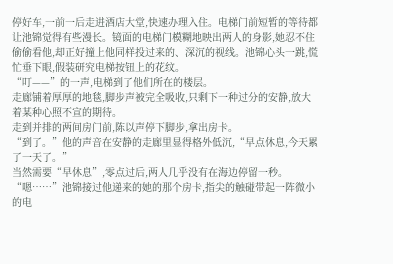停好车,一前一后走进酒店大堂,快速办理入住。电梯门前短暂的等待都让池锦觉得有些漫长。镜面的电梯门模糊地映出两人的身影,她忍不住偷偷看他,却正好撞上他同样投过来的、深沉的视线。池锦心头一跳,慌忙垂下眼,假装研究电梯按钮上的花纹。
“叮——”的一声,电梯到了他们所在的楼层。
走廊铺着厚厚的地毯,脚步声被完全吸收,只剩下一种过分的安静,放大着某种心照不宣的期待。
走到并排的两间房门前,陈以声停下脚步,拿出房卡。
“到了。”他的声音在安静的走廊里显得格外低沉,“早点休息,今天累了一天了。”
当然需要“早休息”,零点过后,两人几乎没有在海边停留一秒。
“嗯……”池锦接过他递来的她的那个房卡,指尖的触碰带起一阵微小的电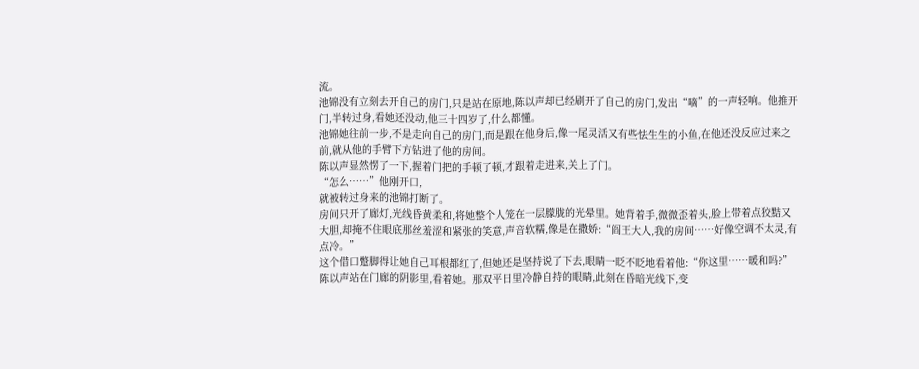流。
池锦没有立刻去开自己的房门,只是站在原地,陈以声却已经刷开了自己的房门,发出“嘀”的一声轻响。他推开门,半转过身,看她还没动,他三十四岁了,什么都懂。
池锦她往前一步,不是走向自己的房门,而是跟在他身后,像一尾灵活又有些怯生生的小鱼,在他还没反应过来之前,就从他的手臂下方钻进了他的房间。
陈以声显然愣了一下,握着门把的手顿了顿,才跟着走进来,关上了门。
“怎么……”他刚开口,
就被转过身来的池锦打断了。
房间只开了廊灯,光线昏黄柔和,将她整个人笼在一层朦胧的光晕里。她背着手,微微歪着头,脸上带着点狡黠又大胆,却掩不住眼底那丝羞涩和紧张的笑意,声音软糯,像是在撒娇:“阎王大人,我的房间……好像空调不太灵,有点冷。”
这个借口蹩脚得让她自己耳根都红了,但她还是坚持说了下去,眼睛一眨不眨地看着他:“你这里……暖和吗?”
陈以声站在门廊的阴影里,看着她。那双平日里冷静自持的眼睛,此刻在昏暗光线下,变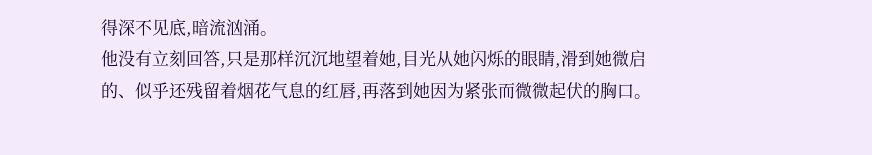得深不见底,暗流汹涌。
他没有立刻回答,只是那样沉沉地望着她,目光从她闪烁的眼睛,滑到她微启的、似乎还残留着烟花气息的红唇,再落到她因为紧张而微微起伏的胸口。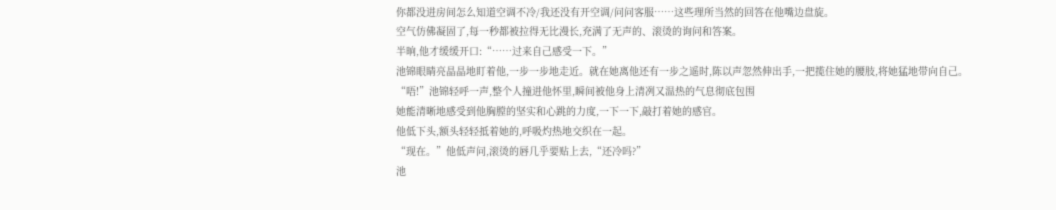你都没进房间怎么知道空调不冷/我还没有开空调/问问客服……这些理所当然的回答在他嘴边盘旋。
空气仿佛凝固了,每一秒都被拉得无比漫长,充满了无声的、滚烫的询问和答案。
半晌,他才缓缓开口:“……过来自己感受一下。”
池锦眼睛亮晶晶地盯着他,一步一步地走近。就在她离他还有一步之遥时,陈以声忽然伸出手,一把揽住她的腰肢,将她猛地带向自己。
“唔!”池锦轻呼一声,整个人撞进他怀里,瞬间被他身上清冽又温热的气息彻底包围
她能清晰地感受到他胸膛的坚实和心跳的力度,一下一下,敲打着她的感官。
他低下头,额头轻轻抵着她的,呼吸灼热地交织在一起。
“现在。”他低声问,滚烫的唇几乎要贴上去,“还冷吗?”
池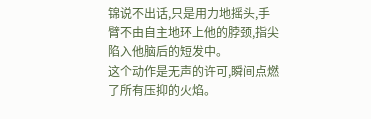锦说不出话,只是用力地摇头,手臂不由自主地环上他的脖颈,指尖陷入他脑后的短发中。
这个动作是无声的许可,瞬间点燃了所有压抑的火焰。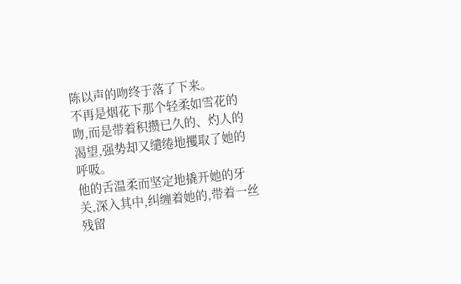陈以声的吻终于落了下来。
不再是烟花下那个轻柔如雪花的吻,而是带着积攒已久的、灼人的渴望,强势却又缱绻地攫取了她的呼吸。
他的舌温柔而坚定地撬开她的牙关,深入其中,纠缠着她的,带着一丝残留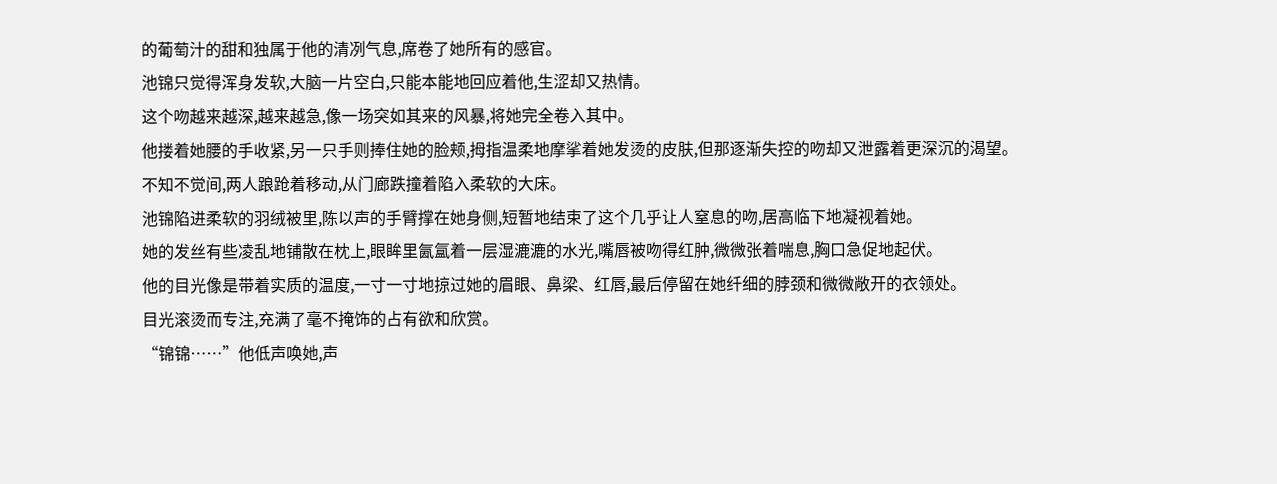的葡萄汁的甜和独属于他的清冽气息,席卷了她所有的感官。
池锦只觉得浑身发软,大脑一片空白,只能本能地回应着他,生涩却又热情。
这个吻越来越深,越来越急,像一场突如其来的风暴,将她完全卷入其中。
他搂着她腰的手收紧,另一只手则捧住她的脸颊,拇指温柔地摩挲着她发烫的皮肤,但那逐渐失控的吻却又泄露着更深沉的渴望。
不知不觉间,两人踉跄着移动,从门廊跌撞着陷入柔软的大床。
池锦陷进柔软的羽绒被里,陈以声的手臂撑在她身侧,短暂地结束了这个几乎让人窒息的吻,居高临下地凝视着她。
她的发丝有些凌乱地铺散在枕上,眼眸里氤氲着一层湿漉漉的水光,嘴唇被吻得红肿,微微张着喘息,胸口急促地起伏。
他的目光像是带着实质的温度,一寸一寸地掠过她的眉眼、鼻梁、红唇,最后停留在她纤细的脖颈和微微敞开的衣领处。
目光滚烫而专注,充满了毫不掩饰的占有欲和欣赏。
“锦锦……”他低声唤她,声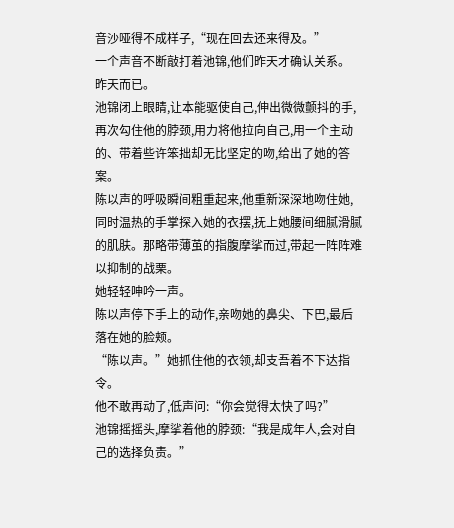音沙哑得不成样子,“现在回去还来得及。”
一个声音不断敲打着池锦,他们昨天才确认关系。
昨天而已。
池锦闭上眼睛,让本能驱使自己,伸出微微颤抖的手,再次勾住他的脖颈,用力将他拉向自己,用一个主动的、带着些许笨拙却无比坚定的吻,给出了她的答案。
陈以声的呼吸瞬间粗重起来,他重新深深地吻住她,同时温热的手掌探入她的衣摆,抚上她腰间细腻滑腻的肌肤。那略带薄茧的指腹摩挲而过,带起一阵阵难以抑制的战栗。
她轻轻呻吟一声。
陈以声停下手上的动作,亲吻她的鼻尖、下巴,最后落在她的脸颊。
“陈以声。”她抓住他的衣领,却支吾着不下达指令。
他不敢再动了,低声问:“你会觉得太快了吗?”
池锦摇摇头,摩挲着他的脖颈:“我是成年人,会对自己的选择负责。”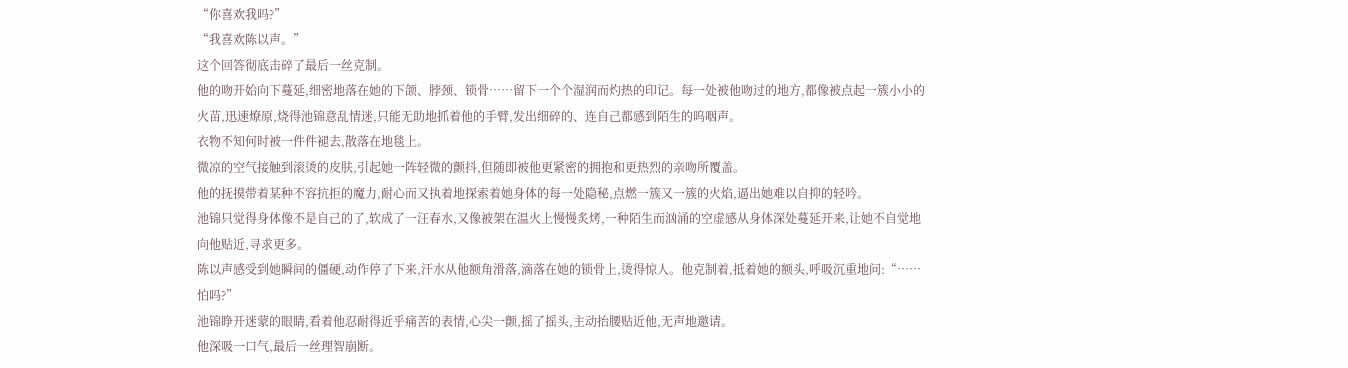“你喜欢我吗?”
“我喜欢陈以声。”
这个回答彻底击碎了最后一丝克制。
他的吻开始向下蔓延,细密地落在她的下颌、脖颈、锁骨……留下一个个湿润而灼热的印记。每一处被他吻过的地方,都像被点起一簇小小的火苗,迅速燎原,烧得池锦意乱情迷,只能无助地抓着他的手臂,发出细碎的、连自己都感到陌生的呜咽声。
衣物不知何时被一件件褪去,散落在地毯上。
微凉的空气接触到滚烫的皮肤,引起她一阵轻微的颤抖,但随即被他更紧密的拥抱和更热烈的亲吻所覆盖。
他的抚摸带着某种不容抗拒的魔力,耐心而又执着地探索着她身体的每一处隐秘,点燃一簇又一簇的火焰,逼出她难以自抑的轻吟。
池锦只觉得身体像不是自己的了,软成了一汪春水,又像被架在温火上慢慢炙烤,一种陌生而汹涌的空虚感从身体深处蔓延开来,让她不自觉地向他贴近,寻求更多。
陈以声感受到她瞬间的僵硬,动作停了下来,汗水从他额角滑落,滴落在她的锁骨上,烫得惊人。他克制着,抵着她的额头,呼吸沉重地问:“……怕吗?”
池锦睁开迷蒙的眼睛,看着他忍耐得近乎痛苦的表情,心尖一颤,摇了摇头,主动抬腰贴近他,无声地邀请。
他深吸一口气,最后一丝理智崩断。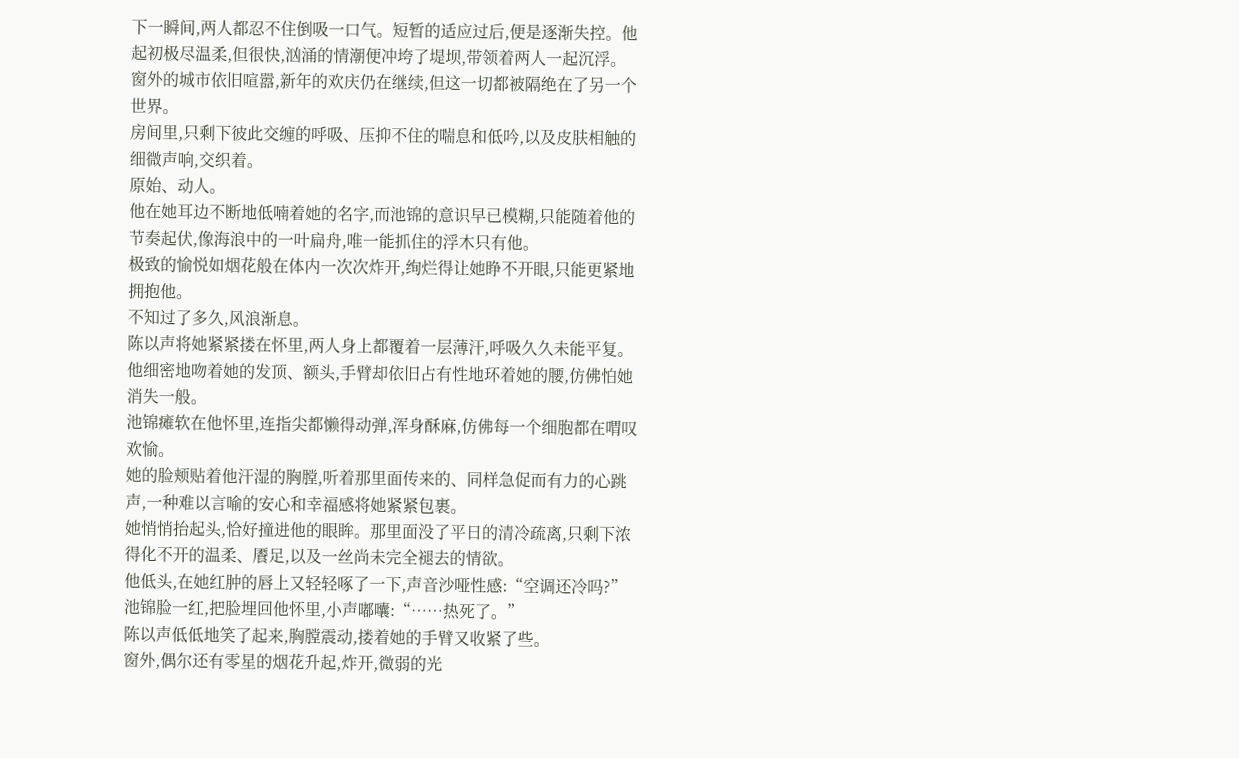下一瞬间,两人都忍不住倒吸一口气。短暂的适应过后,便是逐渐失控。他起初极尽温柔,但很快,汹涌的情潮便冲垮了堤坝,带领着两人一起沉浮。
窗外的城市依旧喧嚣,新年的欢庆仍在继续,但这一切都被隔绝在了另一个世界。
房间里,只剩下彼此交缠的呼吸、压抑不住的喘息和低吟,以及皮肤相触的细微声响,交织着。
原始、动人。
他在她耳边不断地低喃着她的名字,而池锦的意识早已模糊,只能随着他的节奏起伏,像海浪中的一叶扁舟,唯一能抓住的浮木只有他。
极致的愉悦如烟花般在体内一次次炸开,绚烂得让她睁不开眼,只能更紧地拥抱他。
不知过了多久,风浪渐息。
陈以声将她紧紧搂在怀里,两人身上都覆着一层薄汗,呼吸久久未能平复。他细密地吻着她的发顶、额头,手臂却依旧占有性地环着她的腰,仿佛怕她消失一般。
池锦瘫软在他怀里,连指尖都懒得动弹,浑身酥麻,仿佛每一个细胞都在喟叹欢愉。
她的脸颊贴着他汗湿的胸膛,听着那里面传来的、同样急促而有力的心跳声,一种难以言喻的安心和幸福感将她紧紧包裹。
她悄悄抬起头,恰好撞进他的眼眸。那里面没了平日的清冷疏离,只剩下浓得化不开的温柔、餍足,以及一丝尚未完全褪去的情欲。
他低头,在她红肿的唇上又轻轻啄了一下,声音沙哑性感:“空调还冷吗?”
池锦脸一红,把脸埋回他怀里,小声嘟囔:“……热死了。”
陈以声低低地笑了起来,胸膛震动,搂着她的手臂又收紧了些。
窗外,偶尔还有零星的烟花升起,炸开,微弱的光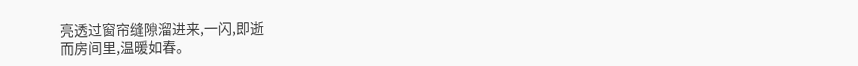亮透过窗帘缝隙溜进来,一闪,即逝
而房间里,温暖如春。